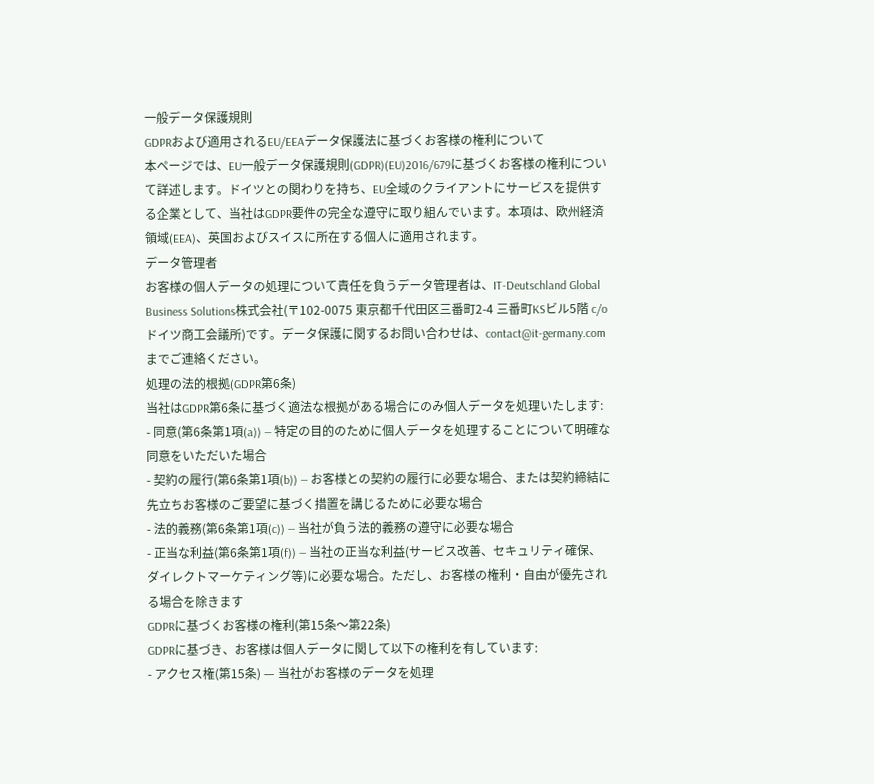一般データ保護規則
GDPRおよび適用されるEU/EEAデータ保護法に基づくお客様の権利について
本ページでは、EU一般データ保護規則(GDPR)(EU)2016/679に基づくお客様の権利について詳述します。ドイツとの関わりを持ち、EU全域のクライアントにサービスを提供する企業として、当社はGDPR要件の完全な遵守に取り組んでいます。本項は、欧州経済領域(EEA)、英国およびスイスに所在する個人に適用されます。
データ管理者
お客様の個人データの処理について責任を負うデータ管理者は、IT-Deutschland Global Business Solutions株式会社(〒102-0075 東京都千代田区三番町2-4 三番町KSビル5階 c/o ドイツ商工会議所)です。データ保護に関するお問い合わせは、contact@it-germany.comまでご連絡ください。
処理の法的根拠(GDPR第6条)
当社はGDPR第6条に基づく適法な根拠がある場合にのみ個人データを処理いたします:
- 同意(第6条第1項(a)) — 特定の目的のために個人データを処理することについて明確な同意をいただいた場合
- 契約の履行(第6条第1項(b)) — お客様との契約の履行に必要な場合、または契約締結に先立ちお客様のご要望に基づく措置を講じるために必要な場合
- 法的義務(第6条第1項(c)) — 当社が負う法的義務の遵守に必要な場合
- 正当な利益(第6条第1項(f)) — 当社の正当な利益(サービス改善、セキュリティ確保、ダイレクトマーケティング等)に必要な場合。ただし、お客様の権利・自由が優先される場合を除きます
GDPRに基づくお客様の権利(第15条〜第22条)
GDPRに基づき、お客様は個人データに関して以下の権利を有しています:
- アクセス権(第15条) — 当社がお客様のデータを処理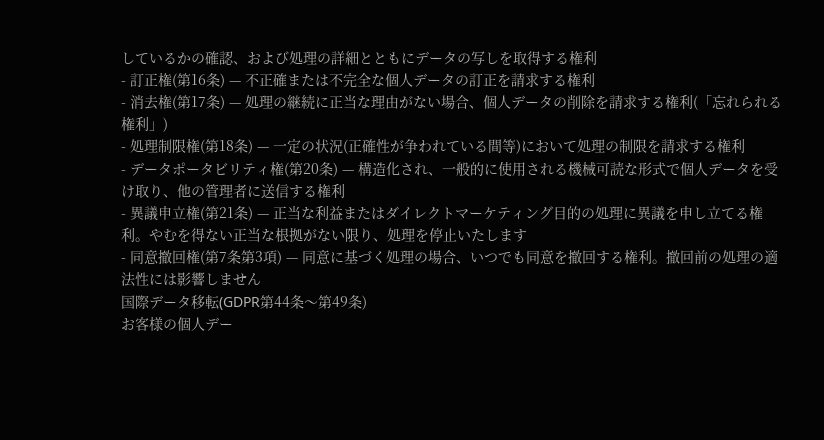しているかの確認、および処理の詳細とともにデータの写しを取得する権利
- 訂正権(第16条) — 不正確または不完全な個人データの訂正を請求する権利
- 消去権(第17条) — 処理の継続に正当な理由がない場合、個人データの削除を請求する権利(「忘れられる権利」)
- 処理制限権(第18条) — 一定の状況(正確性が争われている間等)において処理の制限を請求する権利
- データポータビリティ権(第20条) — 構造化され、一般的に使用される機械可読な形式で個人データを受け取り、他の管理者に送信する権利
- 異議申立権(第21条) — 正当な利益またはダイレクトマーケティング目的の処理に異議を申し立てる権利。やむを得ない正当な根拠がない限り、処理を停止いたします
- 同意撤回権(第7条第3項) — 同意に基づく処理の場合、いつでも同意を撤回する権利。撤回前の処理の適法性には影響しません
国際データ移転(GDPR第44条〜第49条)
お客様の個人デー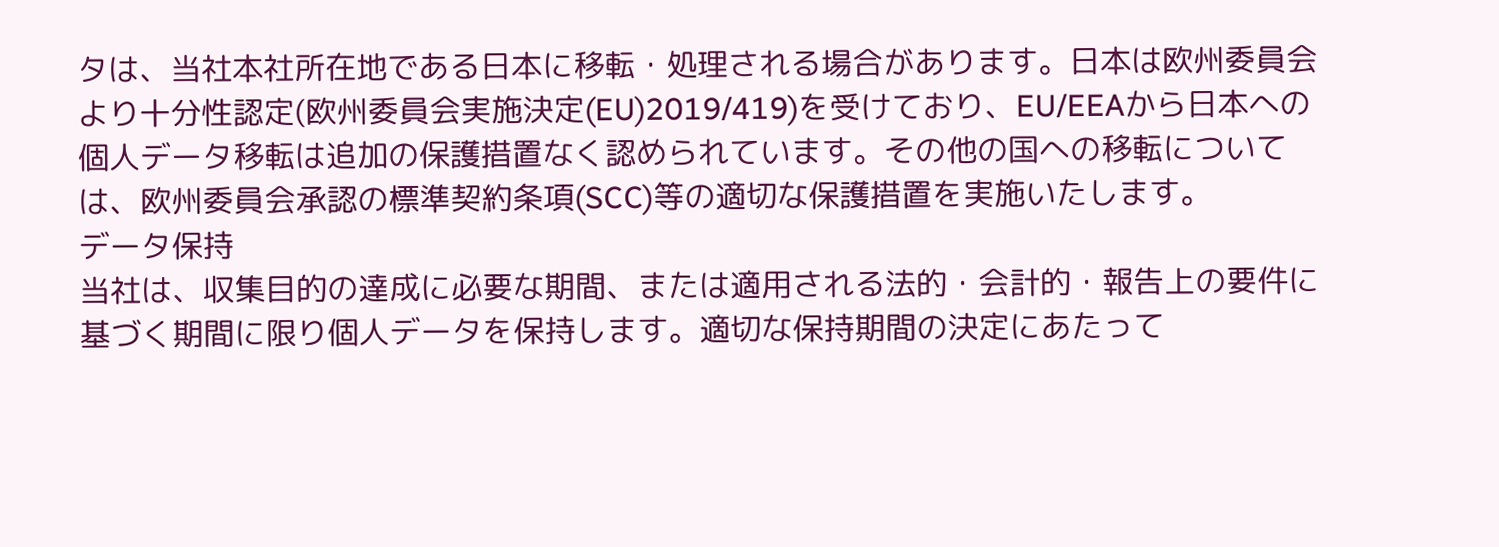タは、当社本社所在地である日本に移転・処理される場合があります。日本は欧州委員会より十分性認定(欧州委員会実施決定(EU)2019/419)を受けており、EU/EEAから日本への個人データ移転は追加の保護措置なく認められています。その他の国への移転については、欧州委員会承認の標準契約条項(SCC)等の適切な保護措置を実施いたします。
データ保持
当社は、収集目的の達成に必要な期間、または適用される法的・会計的・報告上の要件に基づく期間に限り個人データを保持します。適切な保持期間の決定にあたって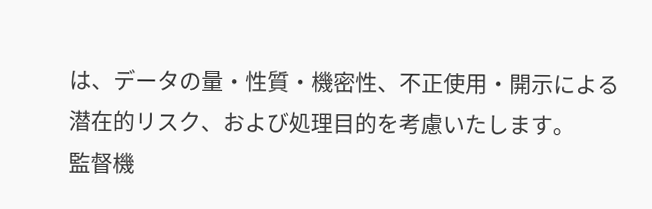は、データの量・性質・機密性、不正使用・開示による潜在的リスク、および処理目的を考慮いたします。
監督機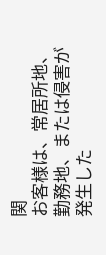関
お客様は、常居所地、勤務地、または侵害が発生した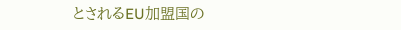とされるEU加盟国の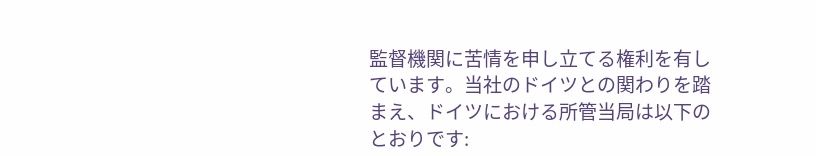監督機関に苦情を申し立てる権利を有しています。当社のドイツとの関わりを踏まえ、ドイツにおける所管当局は以下のとおりです: